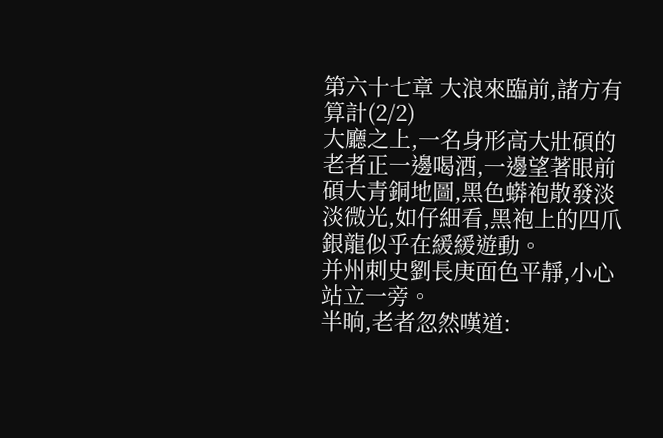第六十七章 大浪來臨前,諸方有算計(2/2)
大廳之上,一名身形高大壯碩的老者正一邊喝酒,一邊望著眼前碩大青銅地圖,黑色蟒袍散發淡淡微光,如仔細看,黑袍上的四爪銀龍似乎在緩緩遊動。
并州刺史劉長庚面色平靜,小心站立一旁。
半晌,老者忽然嘆道: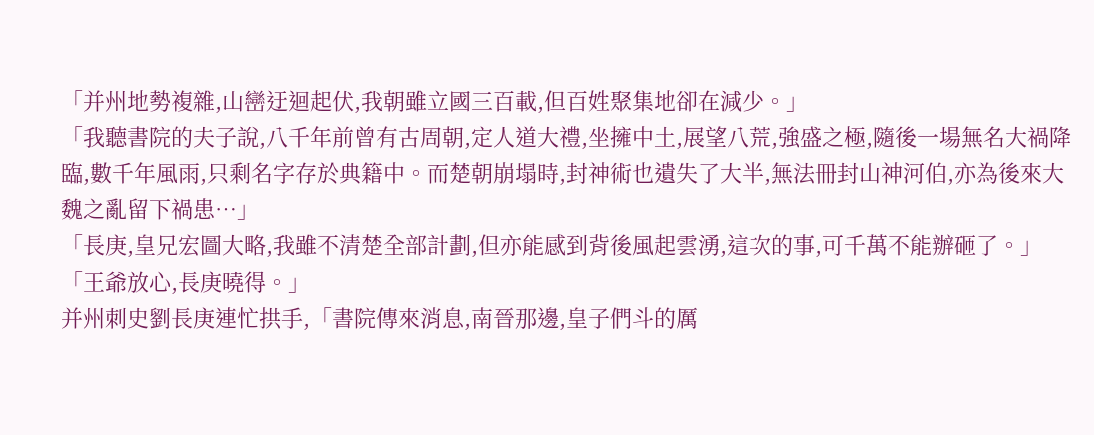「并州地勢複雜,山巒迂迴起伏,我朝雖立國三百載,但百姓聚集地卻在減少。」
「我聽書院的夫子說,八千年前曾有古周朝,定人道大禮,坐擁中土,展望八荒,強盛之極,隨後一場無名大禍降臨,數千年風雨,只剩名字存於典籍中。而楚朝崩塌時,封神術也遺失了大半,無法冊封山神河伯,亦為後來大魏之亂留下禍患…」
「長庚,皇兄宏圖大略,我雖不清楚全部計劃,但亦能感到背後風起雲湧,這次的事,可千萬不能辦砸了。」
「王爺放心,長庚曉得。」
并州刺史劉長庚連忙拱手,「書院傳來消息,南晉那邊,皇子們斗的厲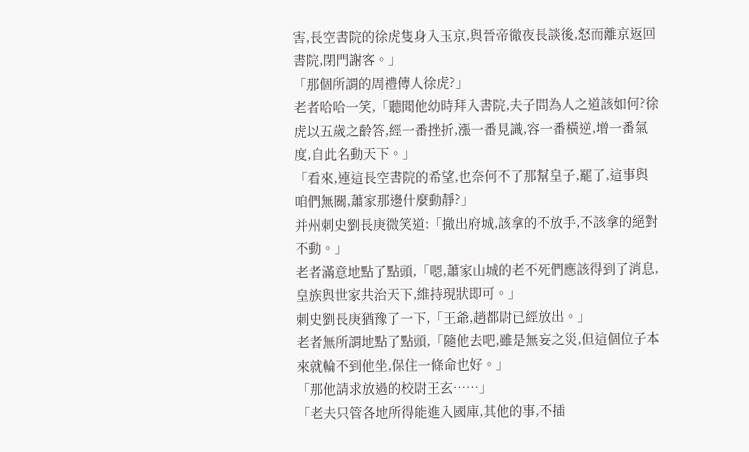害,長空書院的徐虎隻身入玉京,與晉帝徹夜長談後,怒而離京返回書院,閉門謝客。」
「那個所謂的周禮傳人徐虎?」
老者哈哈一笑,「聽聞他幼時拜入書院,夫子問為人之道該如何?徐虎以五歲之齡答,經一番挫折,漲一番見識,容一番橫逆,增一番氣度,自此名動天下。」
「看來,連這長空書院的希望,也奈何不了那幫皇子,罷了,這事與咱們無關,蕭家那邊什麼動靜?」
并州刺史劉長庚微笑道:「撤出府城,該拿的不放手,不該拿的絕對不動。」
老者滿意地點了點頭,「嗯,蕭家山城的老不死們應該得到了消息,皇族與世家共治天下,維持現狀即可。」
刺史劉長庚猶豫了一下,「王爺,趙都尉已經放出。」
老者無所謂地點了點頭,「隨他去吧,雖是無妄之災,但這個位子本來就輪不到他坐,保住一條命也好。」
「那他請求放過的校尉王玄……」
「老夫只管各地所得能進入國庫,其他的事,不插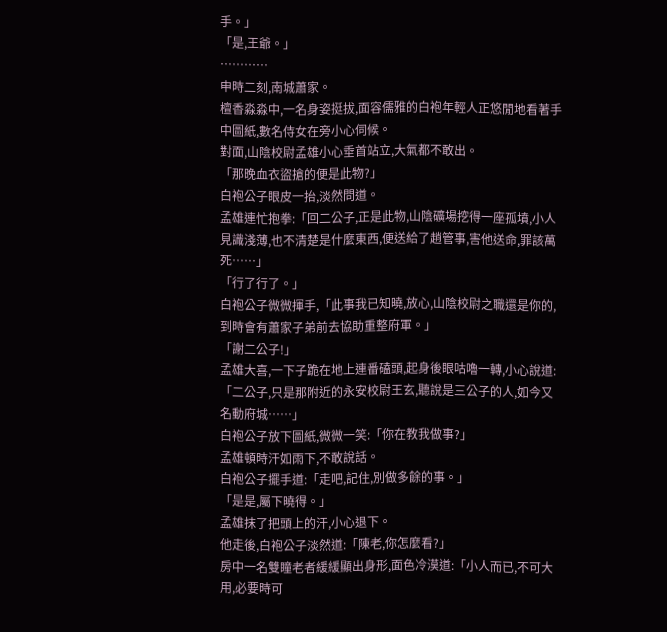手。」
「是,王爺。」
…………
申時二刻,南城蕭家。
檀香淼淼中,一名身姿挺拔,面容儒雅的白袍年輕人正悠閒地看著手中圖紙,數名侍女在旁小心伺候。
對面,山陰校尉孟雄小心垂首站立,大氣都不敢出。
「那晚血衣盜搶的便是此物?」
白袍公子眼皮一抬,淡然問道。
孟雄連忙抱拳:「回二公子,正是此物,山陰礦場挖得一座孤墳,小人見識淺薄,也不清楚是什麼東西,便送給了趙管事,害他送命,罪該萬死……」
「行了行了。」
白袍公子微微揮手,「此事我已知曉,放心,山陰校尉之職還是你的,到時會有蕭家子弟前去協助重整府軍。」
「謝二公子!」
孟雄大喜,一下子跪在地上連番磕頭,起身後眼咕嚕一轉,小心說道:「二公子,只是那附近的永安校尉王玄,聽說是三公子的人,如今又名動府城……」
白袍公子放下圖紙,微微一笑:「你在教我做事?」
孟雄頓時汗如雨下,不敢說話。
白袍公子擺手道:「走吧,記住,別做多餘的事。」
「是是,屬下曉得。」
孟雄抹了把頭上的汗,小心退下。
他走後,白袍公子淡然道:「陳老,你怎麼看?」
房中一名雙瞳老者緩緩顯出身形,面色冷漠道:「小人而已,不可大用,必要時可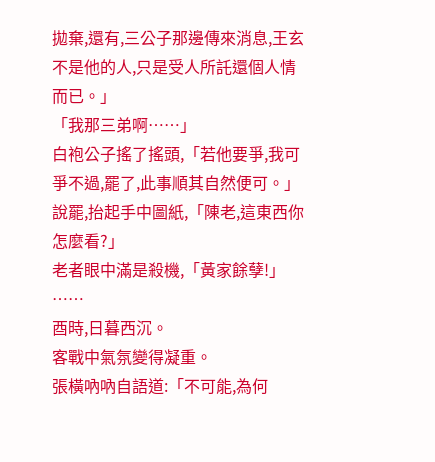拋棄,還有,三公子那邊傳來消息,王玄不是他的人,只是受人所託還個人情而已。」
「我那三弟啊……」
白袍公子搖了搖頭,「若他要爭,我可爭不過,罷了,此事順其自然便可。」
說罷,抬起手中圖紙,「陳老,這東西你怎麼看?」
老者眼中滿是殺機,「黃家餘孽!」
……
酉時,日暮西沉。
客戰中氣氛變得凝重。
張橫吶吶自語道:「不可能,為何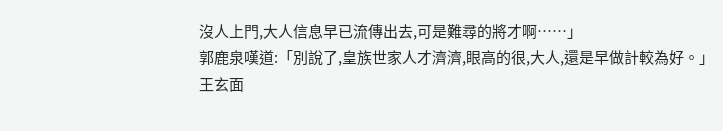沒人上門,大人信息早已流傳出去,可是難尋的將才啊……」
郭鹿泉嘆道:「別說了,皇族世家人才濟濟,眼高的很,大人,還是早做計較為好。」
王玄面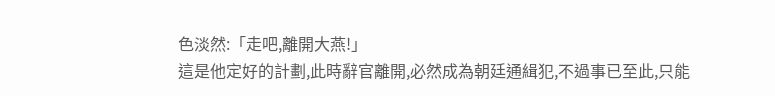色淡然:「走吧,離開大燕!」
這是他定好的計劃,此時辭官離開,必然成為朝廷通緝犯,不過事已至此,只能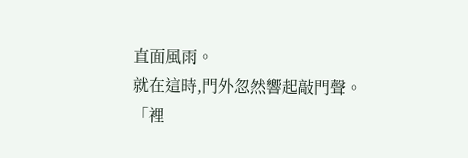直面風雨。
就在這時,門外忽然響起敲門聲。
「裡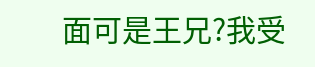面可是王兄?我受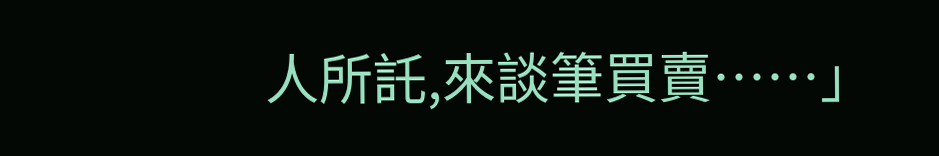人所託,來談筆買賣……」